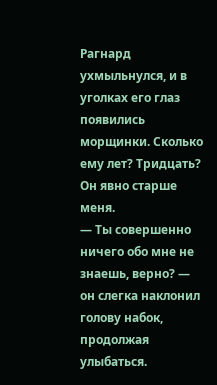Рагнард ухмыльнулся, и в уголках его глаз появились морщинки. Сколько ему лет? Тридцать? Он явно старше меня.
— Ты совершенно ничего обо мне не знаешь, верно? — он слегка наклонил голову набок, продолжая улыбаться.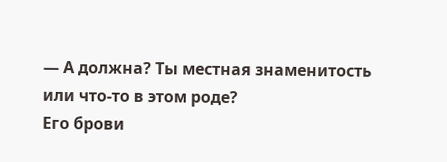— А должна? Ты местная знаменитость или что-то в этом роде?
Его брови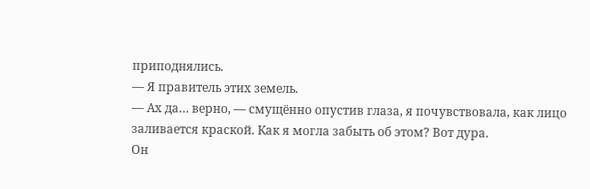приподнялись.
— Я правитель этих земель.
— Ах да… верно, — смущённо опустив глаза, я почувствовала, как лицо заливается краской. Как я могла забыть об этом? Вот дура.
Он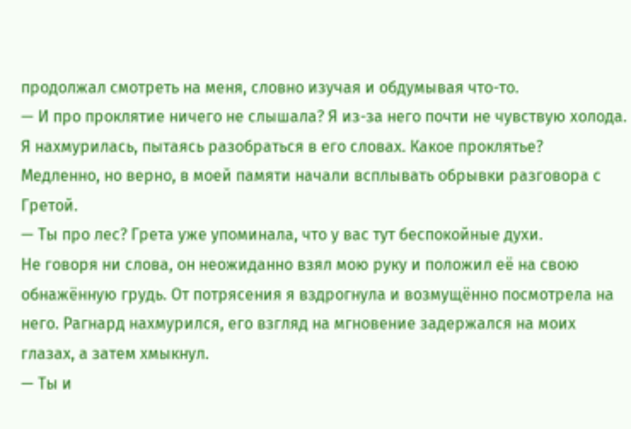продолжал смотреть на меня, словно изучая и обдумывая что-то.
— И про проклятие ничего не слышала? Я из-за него почти не чувствую холода.
Я нахмурилась, пытаясь разобраться в его словах. Какое проклятье?
Медленно, но верно, в моей памяти начали всплывать обрывки разговора с Гретой.
— Ты про лес? Грета уже упоминала, что у вас тут беспокойные духи.
Не говоря ни слова, он неожиданно взял мою руку и положил её на свою обнажённую грудь. От потрясения я вздрогнула и возмущённо посмотрела на него. Рагнард нахмурился, его взгляд на мгновение задержался на моих глазах, а затем хмыкнул.
— Ты и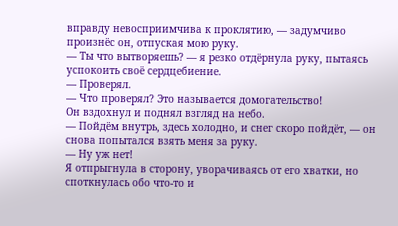вправду невосприимчива к проклятию, — задумчиво произнёс он, отпуская мою руку.
— Ты что вытворяешь? — я резко отдёрнула руку, пытаясь успокоить своё сердцебиение.
— Проверял.
— Что проверял? Это называется домогательство!
Он вздохнул и поднял взгляд на небо.
— Пойдём внутрь, здесь холодно, и снег скоро пойдёт, — он снова попытался взять меня за руку.
— Ну уж нет!
Я отпрыгнула в сторону, уворачиваясь от его хватки, но споткнулась обо что-то и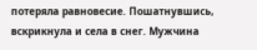потеряла равновесие. Пошатнувшись, вскрикнула и села в снег. Мужчина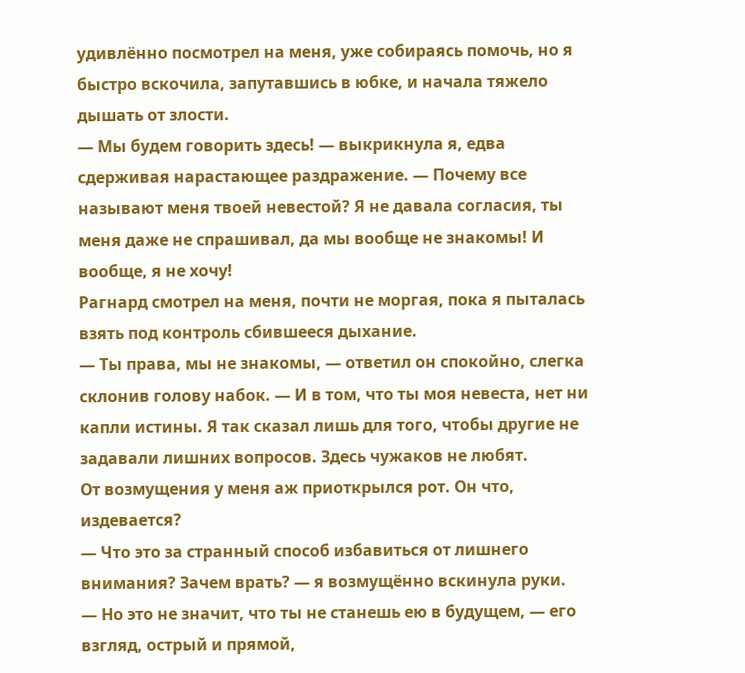удивлённо посмотрел на меня, уже собираясь помочь, но я быстро вскочила, запутавшись в юбке, и начала тяжело дышать от злости.
— Мы будем говорить здесь! — выкрикнула я, едва сдерживая нарастающее раздражение. — Почему все называют меня твоей невестой? Я не давала согласия, ты меня даже не спрашивал, да мы вообще не знакомы! И вообще, я не хочу!
Рагнард смотрел на меня, почти не моргая, пока я пыталась взять под контроль сбившееся дыхание.
— Ты права, мы не знакомы, — ответил он спокойно, слегка склонив голову набок. — И в том, что ты моя невеста, нет ни капли истины. Я так сказал лишь для того, чтобы другие не задавали лишних вопросов. Здесь чужаков не любят.
От возмущения у меня аж приоткрылся рот. Он что, издевается?
— Что это за странный способ избавиться от лишнего внимания? Зачем врать? — я возмущённо вскинула руки.
— Но это не значит, что ты не станешь ею в будущем, — его взгляд, острый и прямой,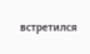встретился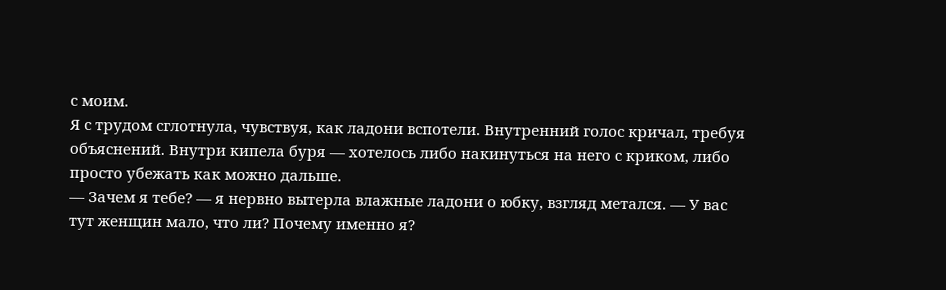с моим.
Я с трудом сглотнула, чувствуя, как ладони вспотели. Внутренний голос кричал, требуя объяснений. Внутри кипела буря — хотелось либо накинуться на него с криком, либо просто убежать как можно дальше.
— Зачем я тебе? — я нервно вытерла влажные ладони о юбку, взгляд метался. — У вас тут женщин мало, что ли? Почему именно я?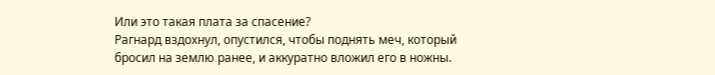Или это такая плата за спасение?
Рагнард вздохнул, опустился, чтобы поднять меч, который бросил на землю ранее, и аккуратно вложил его в ножны.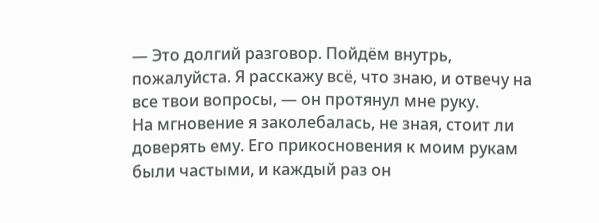— Это долгий разговор. Пойдём внутрь, пожалуйста. Я расскажу всё, что знаю, и отвечу на все твои вопросы, — он протянул мне руку.
На мгновение я заколебалась, не зная, стоит ли доверять ему. Его прикосновения к моим рукам были частыми, и каждый раз он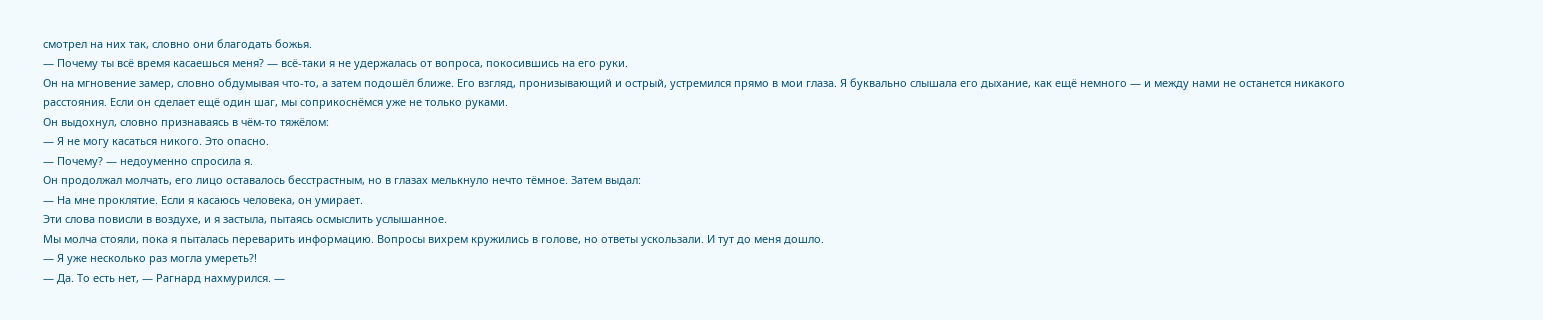смотрел на них так, словно они благодать божья.
— Почему ты всё время касаешься меня? — всё-таки я не удержалась от вопроса, покосившись на его руки.
Он на мгновение замер, словно обдумывая что-то, а затем подошёл ближе. Его взгляд, пронизывающий и острый, устремился прямо в мои глаза. Я буквально слышала его дыхание, как ещё немного — и между нами не останется никакого расстояния. Если он сделает ещё один шаг, мы соприкоснёмся уже не только руками.
Он выдохнул, словно признаваясь в чём-то тяжёлом:
— Я не могу касаться никого. Это опасно.
— Почему? — недоуменно спросила я.
Он продолжал молчать, его лицо оставалось бесстрастным, но в глазах мелькнуло нечто тёмное. Затем выдал:
— На мне проклятие. Если я касаюсь человека, он умирает.
Эти слова повисли в воздухе, и я застыла, пытаясь осмыслить услышанное.
Мы молча стояли, пока я пыталась переварить информацию. Вопросы вихрем кружились в голове, но ответы ускользали. И тут до меня дошло.
— Я уже несколько раз могла умереть?!
— Да. То есть нет, — Рагнард нахмурился. —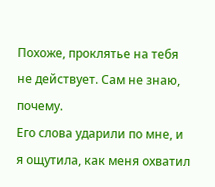Похоже, проклятье на тебя не действует. Сам не знаю, почему.
Его слова ударили по мне, и я ощутила, как меня охватил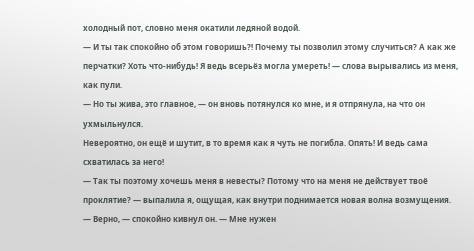холодный пот, словно меня окатили ледяной водой.
— И ты так спокойно об этом говоришь?! Почему ты позволил этому случиться? А как же перчатки? Хоть что-нибудь! Я ведь всерьёз могла умереть! — слова вырывались из меня, как пули.
— Но ты жива, это главное, — он вновь потянулся ко мне, и я отпрянула, на что он ухмыльнулся.
Невероятно, он ещё и шутит, в то время как я чуть не погибла. Опять! И ведь сама схватилась за него!
— Так ты поэтому хочешь меня в невесты? Потому что на меня не действует твоё проклятие? — выпалила я, ощущая, как внутри поднимается новая волна возмущения.
— Верно, — спокойно кивнул он. — Мне нужен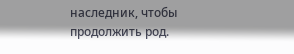наследник, чтобы продолжить род.